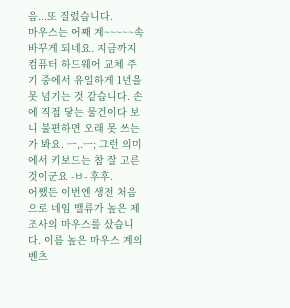음...또 질렀습니다.
마우스는 어째 계~~~~~속 바꾸게 되네요. 지금까지 컴퓨터 하드웨어 교체 주기 중에서 유일하게 1년을 못 넘기는 것 같습니다. 손에 직접 닿는 물건이다 보니 불편하면 오래 못 쓰는가 봐요. ㅡ,.ㅡ; 그런 의미에서 키보드는 참 잘 고른 것이군요 -ㅂ- 후후.
어쨌든 이번엔 생전 처음으로 네임 밸류가 높은 제조사의 마우스를 샀습니다. 이름 높은 마우스 계의 벤츠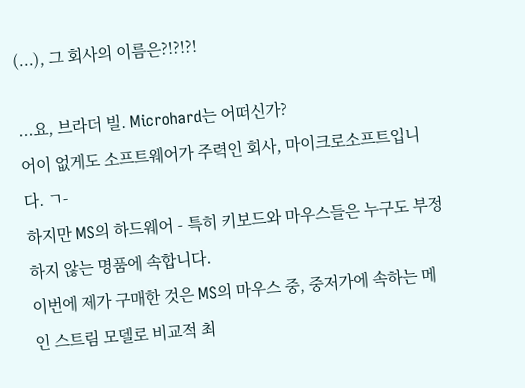(...), 그 회사의 이름은?!?!?!

...요, 브라더 빌. Microhard는 어떠신가?
어이 없게도 소프트웨어가 주력인 회사, 마이크로소프트입니다. ㄱ-
하지만 MS의 하드웨어 - 특히 키보드와 마우스들은 누구도 부정하지 않는 명품에 속합니다.
이번에 제가 구매한 것은 MS의 마우스 중, 중저가에 속하는 메인 스트림 모델로 비교적 최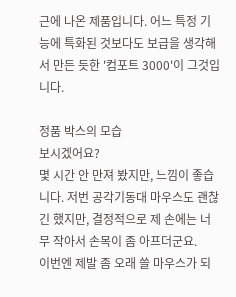근에 나온 제품입니다. 어느 특정 기능에 특화된 것보다도 보급을 생각해서 만든 듯한 '컴포트 3000'이 그것입니다.

정품 박스의 모습
보시겠어요?
몇 시간 안 만져 봤지만, 느낌이 좋습니다. 저번 공각기동대 마우스도 괜찮긴 했지만, 결정적으로 제 손에는 너무 작아서 손목이 좀 아프더군요.
이번엔 제발 좀 오래 쓸 마우스가 되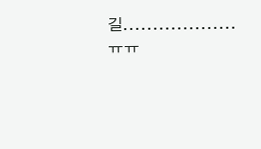길...................ㅠㅠ